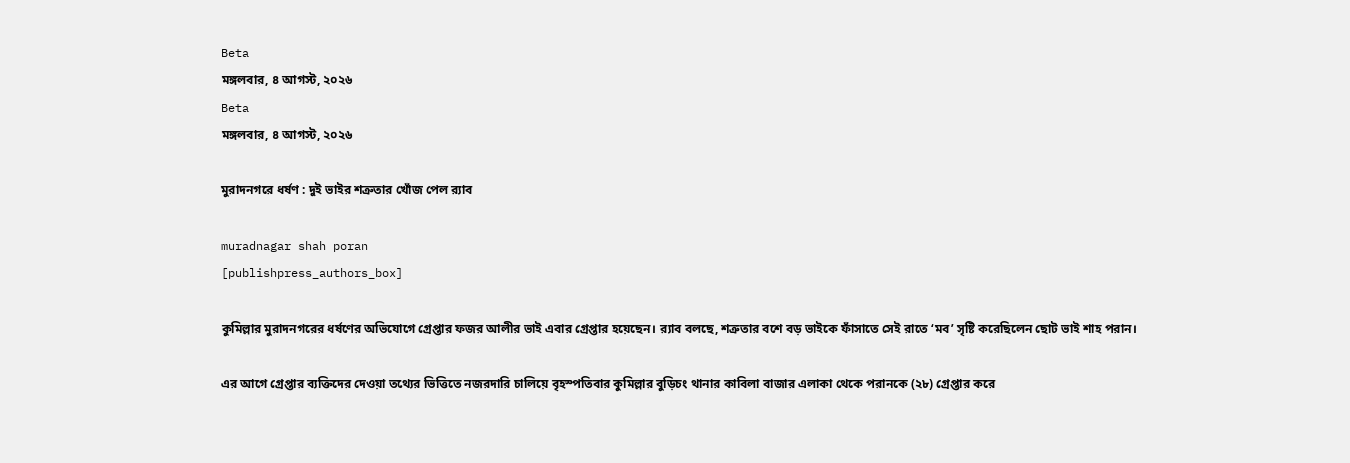Beta
মঙ্গলবার, ৪ আগস্ট, ২০২৬
Beta
মঙ্গলবার, ৪ আগস্ট, ২০২৬

মুরাদনগরে ধর্ষণ : দুই ভাইর শত্রুতার খোঁজ পেল র‌্যাব

muradnagar shah poran
[publishpress_authors_box]

কুমিল্লার মুরাদনগরের ধর্ষণের অভিযোগে গ্রেপ্তার ফজর আলীর ভাই এবার গ্রেপ্তার হয়েছেন। র‌্যাব বলছে, শত্রুতার বশে বড় ভাইকে ফাঁসাতে সেই রাতে ‘মব’ সৃষ্টি করেছিলেন ছোট ভাই শাহ পরান।

এর আগে গ্রেপ্তার ব্যক্তিদের দেওয়া তথ্যের ভিত্তিতে নজরদারি চালিয়ে বৃহস্পতিবার কুমিল্লার বুড়িচং থানার কাবিলা বাজার এলাকা থেকে পরানকে (২৮) গ্রেপ্তার করে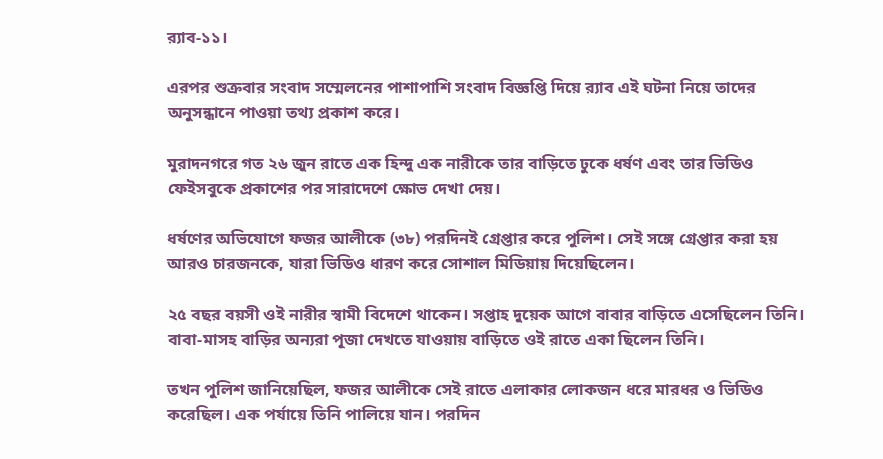র‌্যাব-১১।

এরপর শুক্রবার সংবাদ সম্মেলনের পাশাপাশি সংবাদ বিজ্ঞপ্তি দিয়ে র‌্যাব এই ঘটনা নিয়ে তাদের অনুসন্ধানে পাওয়া তথ্য প্রকাশ করে।

মুরাদনগরে গত ২৬ জুন রাতে এক হিন্দু এক নারীকে তার বাড়িতে ঢুকে ধর্ষণ এবং তার ভিডিও ফেইসবুকে প্রকাশের পর সারাদেশে ক্ষোভ দেখা দেয়।

ধর্ষণের অভিযোগে ফজর আলীকে (৩৮) পরদিনই গ্রেপ্তার করে পুলিশ। সেই সঙ্গে গ্রেপ্তার করা হয় আরও চারজনকে, যারা ভিডিও ধারণ করে সোশাল মিডিয়ায় দিয়েছিলেন।

২৫ বছর বয়সী ওই নারীর স্বামী বিদেশে থাকেন। সপ্তাহ দুয়েক আগে বাবার বাড়িতে এসেছিলেন তিনি। বাবা-মাসহ বাড়ির অন্যরা পূজা দেখতে যাওয়ায় বাড়িতে ওই রাতে একা ছিলেন তিনি।

তখন পুলিশ জানিয়েছিল, ফজর আলীকে সেই রাতে এলাকার লোকজন ধরে মারধর ও ভিডিও করেছিল। এক পর্যায়ে তিনি পালিয়ে যান। পরদিন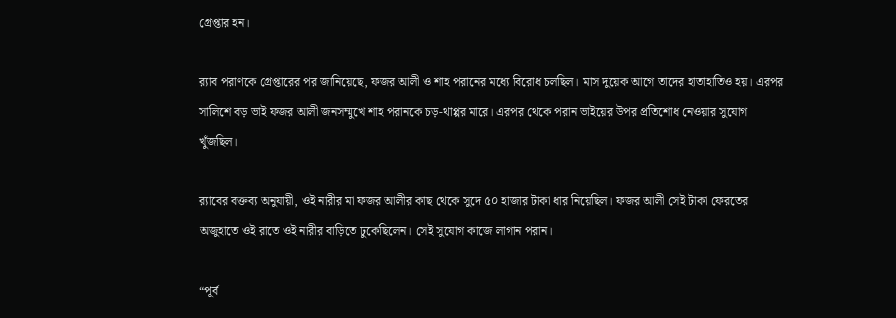গ্রেপ্তার হন।

র‌্যাব পরাণকে গ্রেপ্তারের পর জানিয়েছে, ফজর আলী ও শাহ পরানের মধ্যে বিরোধ চলছিল। মাস দুয়েক আগে তাদের হাতাহাতিও হয়। এরপর সালিশে বড় ভাই ফজর আলী জনসম্মুখে শাহ পরানকে চড়-থাপ্পর মারে। এরপর থেকে পরান ভাইয়ের উপর প্রতিশোধ নেওয়ার সুযোগ খুঁজছিল।

র‌্যাবের বক্তব্য অনুযায়ী, ওই নারীর মা ফজর আলীর কাছ থেকে সুদে ৫০ হাজার টাকা ধার নিয়েছিল। ফজর আলী সেই টাকা ফেরতের অজুহাতে ওই রাতে ওই নারীর বাড়িতে ঢুকেছিলেন। সেই সুযোগ কাজে লাগান পরান।

“পূর্ব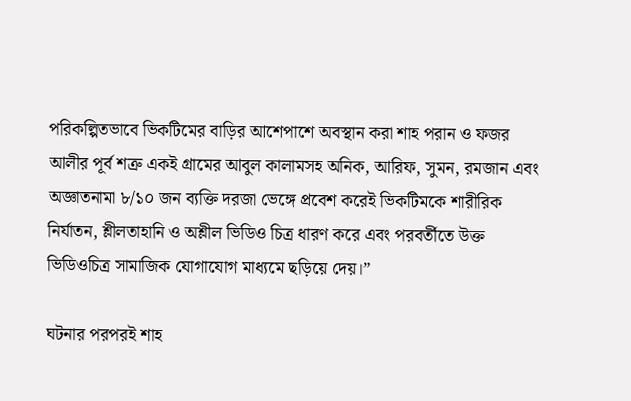পরিকল্পিতভাবে ভিকটিমের বাড়ির আশেপাশে অবস্থান করা শাহ পরান ও ফজর আলীর পূর্ব শত্রু একই গ্রামের আবুল কালামসহ অনিক, আরিফ, সুমন, রমজান এবং অজ্ঞাতনামা ৮/১০ জন ব্যক্তি দরজা ভেঙ্গে প্রবেশ করেই ভিকটিমকে শারীরিক নির্যাতন, শ্লীলতাহানি ও অশ্লীল ভিডিও চিত্র ধারণ করে এবং পরবর্তীতে উক্ত ভিডিওচিত্র সামাজিক যোগাযোগ মাধ্যমে ছড়িয়ে দেয়।”

ঘটনার পরপরই শাহ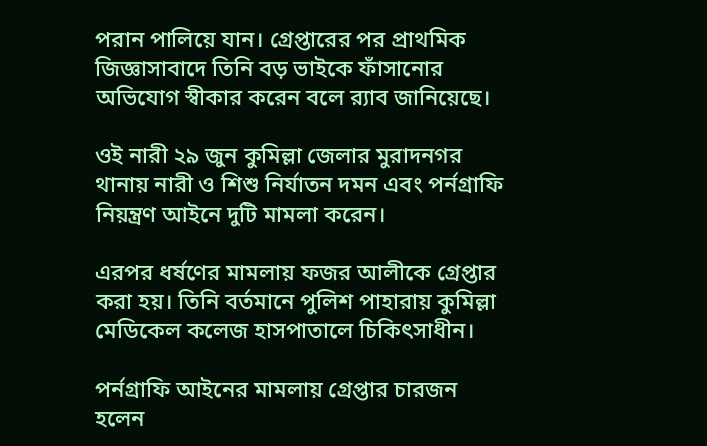পরান পালিয়ে যান। গ্রেপ্তারের পর প্রাথমিক জিজ্ঞাসাবাদে তিনি বড় ভাইকে ফাঁসানোর অভিযোগ স্বীকার করেন বলে র‌্যাব জানিয়েছে।

ওই নারী ২৯ জুন কুমিল্লা জেলার মুরাদনগর থানায় নারী ও শিশু নির্যাতন দমন এবং পর্নগ্রাফি নিয়ন্ত্রণ আইনে দুটি মামলা করেন।

এরপর ধর্ষণের মামলায় ফজর আলীকে গ্রেপ্তার করা হয়। তিনি বর্তমানে পুলিশ পাহারায় কুমিল্লা মেডিকেল কলেজ হাসপাতালে চিকিৎসাধীন।

পর্নগ্রাফি আইনের মামলায় গ্রেপ্তার চারজন হলেন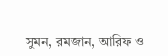সুমন, রমজান, আরিফ ও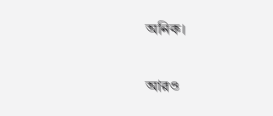অনিক।

আরও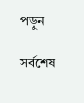পড়ুন

সর্বশেষ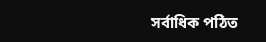সর্বাধিক পঠিত